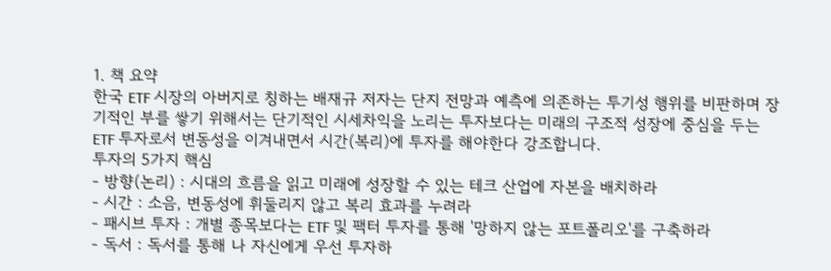1. 책 요약
한국 ETF 시장의 아버지로 칭하는 배재규 저자는 단지 전망과 예측에 의존하는 투기성 행위를 비판하며 장기적인 부를 쌓기 위해서는 단기적인 시세차익을 노리는 투자보다는 미래의 구조적 성장에 중심을 두는 ETF 투자로서 변동성을 이겨내면서 시간(복리)에 투자를 해야한다 강조합니다.
투자의 5가지 핵심
- 방향(논리) : 시대의 흐름을 읽고 미래에 성장할 수 있는 테크 산업에 자본을 배치하라
- 시간 : 소음, 변동성에 휘둘리지 않고 복리 효과를 누려라
- 패시브 투자 : 개별 종목보다는 ETF 및 팩터 투자를 통해 '망하지 않는 포트폴리오'를 구축하라
- 독서 : 독서를 통해 나 자신에게 우선 투자하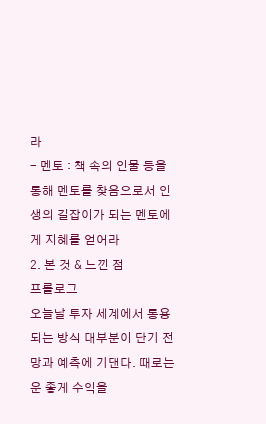라
- 멘토 : 책 속의 인물 등을 통해 멘토를 찾음으로서 인생의 길잡이가 되는 멘토에게 지혜를 얻어라
2. 본 것 & 느낀 점
프롤로그
오늘날 투자 세계에서 통용되는 방식 대부분이 단기 전망과 예측에 기댄다. 때로는 운 좋게 수익을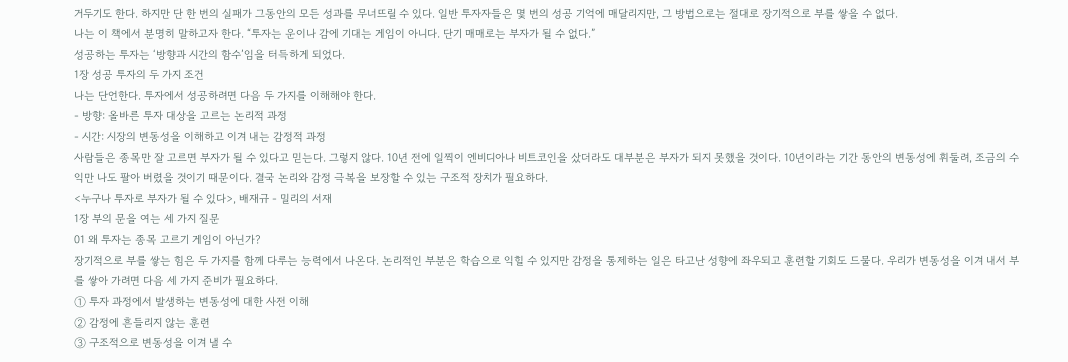거두기도 한다. 하지만 단 한 번의 실패가 그동안의 모든 성과를 무너뜨릴 수 있다. 일반 투자자들은 몇 번의 성공 기억에 매달리지만, 그 방법으로는 절대로 장기적으로 부를 쌓을 수 없다.
나는 이 책에서 분명히 말하고자 한다. “투자는 운이나 감에 기대는 게임이 아니다. 단기 매매로는 부자가 될 수 없다.”
성공하는 투자는 ‘방향과 시간의 함수’임을 터득하게 되었다.
1장 성공 투자의 두 가지 조건
나는 단언한다. 투자에서 성공하려면 다음 두 가지를 이해해야 한다.
- 방향: 올바른 투자 대상을 고르는 논리적 과정
- 시간: 시장의 변동성을 이해하고 이겨 내는 감정적 과정
사람들은 종목만 잘 고르면 부자가 될 수 있다고 믿는다. 그렇지 않다. 10년 전에 일찍이 엔비디아나 비트코인을 샀더라도 대부분은 부자가 되지 못했을 것이다. 10년이라는 기간 동안의 변동성에 휘둘려, 조금의 수익만 나도 팔아 버렸을 것이기 때문이다. 결국 논리와 감정 극복을 보장할 수 있는 구조적 장치가 필요하다.
<누구나 투자로 부자가 될 수 있다>, 배재규 - 밀리의 서재
1장 부의 문을 여는 세 가지 질문
01 왜 투자는 종목 고르기 게임이 아닌가?
장기적으로 부를 쌓는 힘은 두 가지를 함께 다루는 능력에서 나온다. 논리적인 부분은 학습으로 익힐 수 있지만 감정을 통제하는 일은 타고난 성향에 좌우되고 훈련할 기회도 드물다. 우리가 변동성을 이겨 내서 부를 쌓아 가려면 다음 세 가지 준비가 필요하다.
① 투자 과정에서 발생하는 변동성에 대한 사전 이해
② 감정에 흔들리지 않는 훈련
③ 구조적으로 변동성을 이겨 낼 수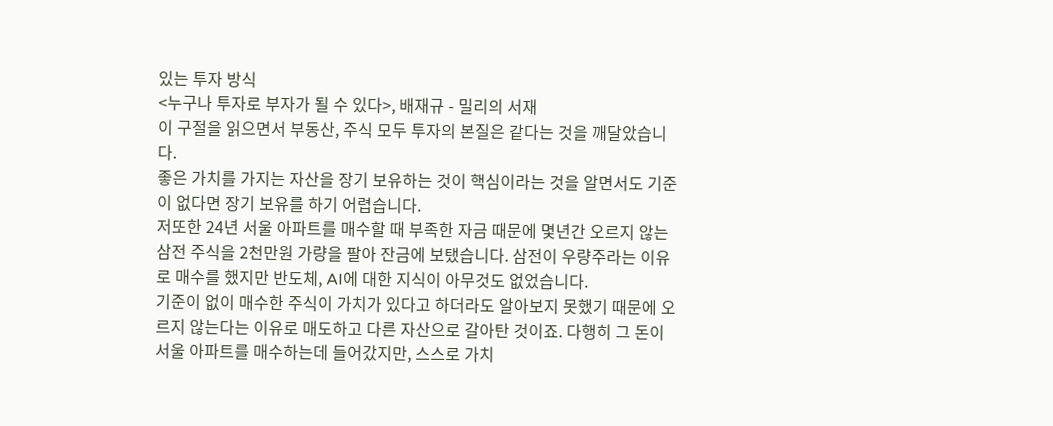있는 투자 방식
<누구나 투자로 부자가 될 수 있다>, 배재규 - 밀리의 서재
이 구절을 읽으면서 부동산, 주식 모두 투자의 본질은 같다는 것을 깨달았습니다.
좋은 가치를 가지는 자산을 장기 보유하는 것이 핵심이라는 것을 알면서도 기준이 없다면 장기 보유를 하기 어렵습니다.
저또한 24년 서울 아파트를 매수할 때 부족한 자금 때문에 몇년간 오르지 않는 삼전 주식을 2천만원 가량을 팔아 잔금에 보탰습니다. 삼전이 우량주라는 이유로 매수를 했지만 반도체, AI에 대한 지식이 아무것도 없었습니다.
기준이 없이 매수한 주식이 가치가 있다고 하더라도 알아보지 못했기 때문에 오르지 않는다는 이유로 매도하고 다른 자산으로 갈아탄 것이죠. 다행히 그 돈이 서울 아파트를 매수하는데 들어갔지만, 스스로 가치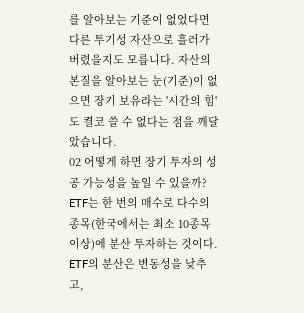를 알아보는 기준이 없었다면 다른 투기성 자산으로 흘러가 버렸을지도 모릅니다. 자산의 본질을 알아보는 눈(기준)이 없으면 장기 보유라는 '시간의 힘'도 켤코 쓸 수 없다는 점을 깨달았습니다.
02 어떻게 하면 장기 투자의 성공 가능성을 높일 수 있을까?
ETF는 한 번의 매수로 다수의 종목(한국에서는 최소 10종목 이상)에 분산 투자하는 것이다. ETF의 분산은 변동성을 낮추고,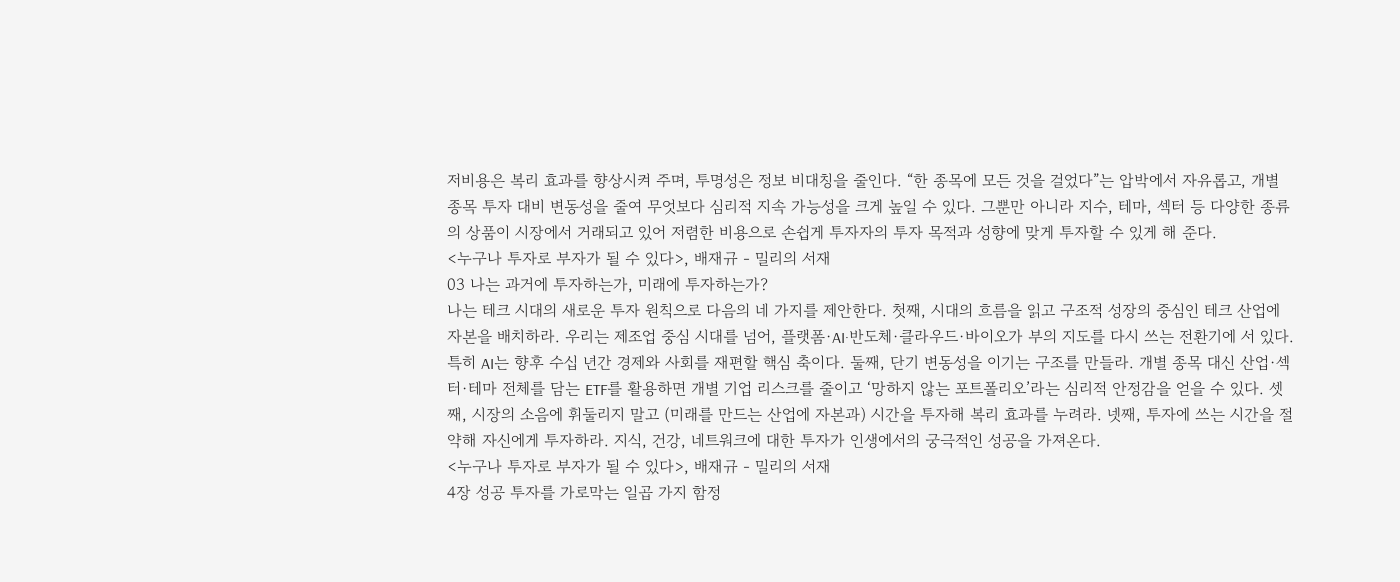저비용은 복리 효과를 향상시켜 주며, 투명성은 정보 비대칭을 줄인다. “한 종목에 모든 것을 걸었다”는 압박에서 자유롭고, 개별 종목 투자 대비 변동성을 줄여 무엇보다 심리적 지속 가능성을 크게 높일 수 있다. 그뿐만 아니라 지수, 테마, 섹터 등 다양한 종류의 상품이 시장에서 거래되고 있어 저렴한 비용으로 손쉽게 투자자의 투자 목적과 성향에 맞게 투자할 수 있게 해 준다.
<누구나 투자로 부자가 될 수 있다>, 배재규 - 밀리의 서재
03 나는 과거에 투자하는가, 미래에 투자하는가?
나는 테크 시대의 새로운 투자 원칙으로 다음의 네 가지를 제안한다. 첫째, 시대의 흐름을 읽고 구조적 성장의 중심인 테크 산업에 자본을 배치하라. 우리는 제조업 중심 시대를 넘어, 플랫폼·AI·반도체·클라우드·바이오가 부의 지도를 다시 쓰는 전환기에 서 있다. 특히 AI는 향후 수십 년간 경제와 사회를 재편할 핵심 축이다. 둘째, 단기 변동성을 이기는 구조를 만들라. 개별 종목 대신 산업·섹터·테마 전체를 담는 ETF를 활용하면 개별 기업 리스크를 줄이고 ‘망하지 않는 포트폴리오’라는 심리적 안정감을 얻을 수 있다. 셋째, 시장의 소음에 휘둘리지 말고 (미래를 만드는 산업에 자본과) 시간을 투자해 복리 효과를 누려라. 넷째, 투자에 쓰는 시간을 절약해 자신에게 투자하라. 지식, 건강, 네트워크에 대한 투자가 인생에서의 궁극적인 성공을 가져온다.
<누구나 투자로 부자가 될 수 있다>, 배재규 - 밀리의 서재
4장 성공 투자를 가로막는 일곱 가지 함정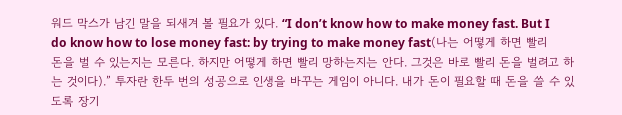워드 막스가 남긴 말을 되새겨 볼 필요가 있다. “I don’t know how to make money fast. But I do know how to lose money fast: by trying to make money fast(나는 어떻게 하면 빨리 돈을 벌 수 있는지는 모른다. 하지만 어떻게 하면 빨리 망하는지는 안다. 그것은 바로 빨리 돈을 벌려고 하는 것이다).” 투자란 한두 번의 성공으로 인생을 바꾸는 게임이 아니다. 내가 돈이 필요할 때 돈을 쓸 수 있도록 장기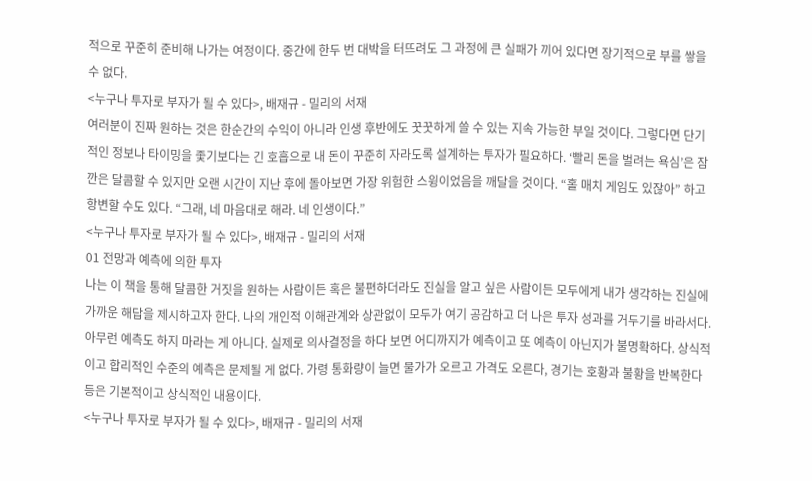적으로 꾸준히 준비해 나가는 여정이다. 중간에 한두 번 대박을 터뜨려도 그 과정에 큰 실패가 끼어 있다면 장기적으로 부를 쌓을 수 없다.
<누구나 투자로 부자가 될 수 있다>, 배재규 - 밀리의 서재
여러분이 진짜 원하는 것은 한순간의 수익이 아니라 인생 후반에도 꿋꿋하게 쓸 수 있는 지속 가능한 부일 것이다. 그렇다면 단기적인 정보나 타이밍을 좇기보다는 긴 호흡으로 내 돈이 꾸준히 자라도록 설계하는 투자가 필요하다. ‘빨리 돈을 벌려는 욕심’은 잠깐은 달콤할 수 있지만 오랜 시간이 지난 후에 돌아보면 가장 위험한 스윙이었음을 깨달을 것이다. “홀 매치 게임도 있잖아” 하고 항변할 수도 있다. “그래, 네 마음대로 해라. 네 인생이다.”
<누구나 투자로 부자가 될 수 있다>, 배재규 - 밀리의 서재
01 전망과 예측에 의한 투자
나는 이 책을 통해 달콤한 거짓을 원하는 사람이든 혹은 불편하더라도 진실을 알고 싶은 사람이든 모두에게 내가 생각하는 진실에 가까운 해답을 제시하고자 한다. 나의 개인적 이해관계와 상관없이 모두가 여기 공감하고 더 나은 투자 성과를 거두기를 바라서다. 아무런 예측도 하지 마라는 게 아니다. 실제로 의사결정을 하다 보면 어디까지가 예측이고 또 예측이 아닌지가 불명확하다. 상식적이고 합리적인 수준의 예측은 문제될 게 없다. 가령 통화량이 늘면 물가가 오르고 가격도 오른다, 경기는 호황과 불황을 반복한다 등은 기본적이고 상식적인 내용이다.
<누구나 투자로 부자가 될 수 있다>, 배재규 - 밀리의 서재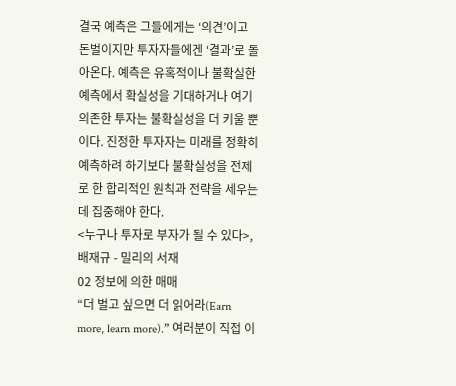결국 예측은 그들에게는 ‘의견’이고 돈벌이지만 투자자들에겐 ‘결과’로 돌아온다. 예측은 유혹적이나 불확실한 예측에서 확실성을 기대하거나 여기 의존한 투자는 불확실성을 더 키울 뿐이다. 진정한 투자자는 미래를 정확히 예측하려 하기보다 불확실성을 전제로 한 합리적인 원칙과 전략을 세우는 데 집중해야 한다.
<누구나 투자로 부자가 될 수 있다>, 배재규 - 밀리의 서재
02 정보에 의한 매매
“더 벌고 싶으면 더 읽어라(Earn more, learn more).” 여러분이 직접 이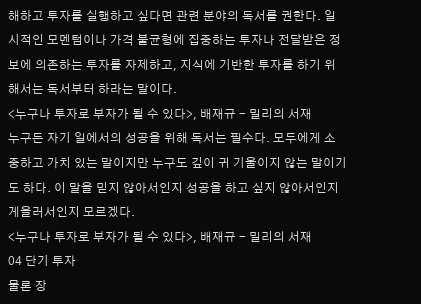해하고 투자를 실행하고 싶다면 관련 분야의 독서를 권한다. 일시적인 모멘텀이나 가격 불균형에 집중하는 투자나 전달받은 정보에 의존하는 투자를 자제하고, 지식에 기반한 투자를 하기 위해서는 독서부터 하라는 말이다.
<누구나 투자로 부자가 될 수 있다>, 배재규 - 밀리의 서재
누구든 자기 일에서의 성공을 위해 독서는 필수다. 모두에게 소중하고 가치 있는 말이지만 누구도 깊이 귀 기울이지 않는 말이기도 하다. 이 말을 믿지 않아서인지 성공을 하고 싶지 않아서인지 게을러서인지 모르겠다.
<누구나 투자로 부자가 될 수 있다>, 배재규 - 밀리의 서재
04 단기 투자
물론 장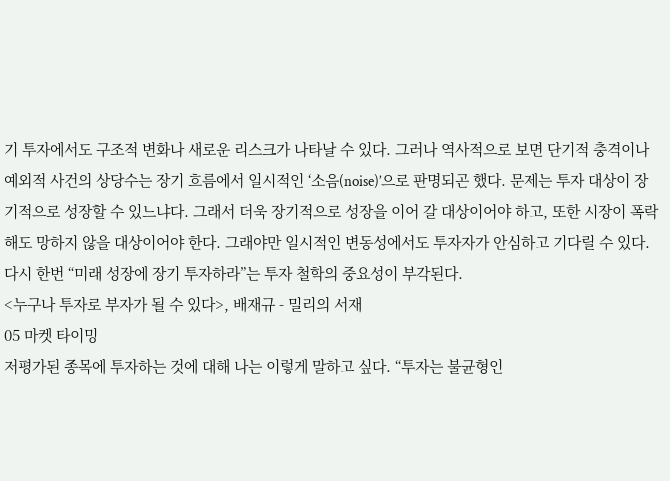기 투자에서도 구조적 변화나 새로운 리스크가 나타날 수 있다. 그러나 역사적으로 보면 단기적 충격이나 예외적 사건의 상당수는 장기 흐름에서 일시적인 ‘소음(noise)’으로 판명되곤 했다. 문제는 투자 대상이 장기적으로 성장할 수 있느냐다. 그래서 더욱 장기적으로 성장을 이어 갈 대상이어야 하고, 또한 시장이 폭락해도 망하지 않을 대상이어야 한다. 그래야만 일시적인 변동성에서도 투자자가 안심하고 기다릴 수 있다. 다시 한번 “미래 성장에 장기 투자하라”는 투자 철학의 중요성이 부각된다.
<누구나 투자로 부자가 될 수 있다>, 배재규 - 밀리의 서재
05 마켓 타이밍
저평가된 종목에 투자하는 것에 대해 나는 이렇게 말하고 싶다. “투자는 불균형인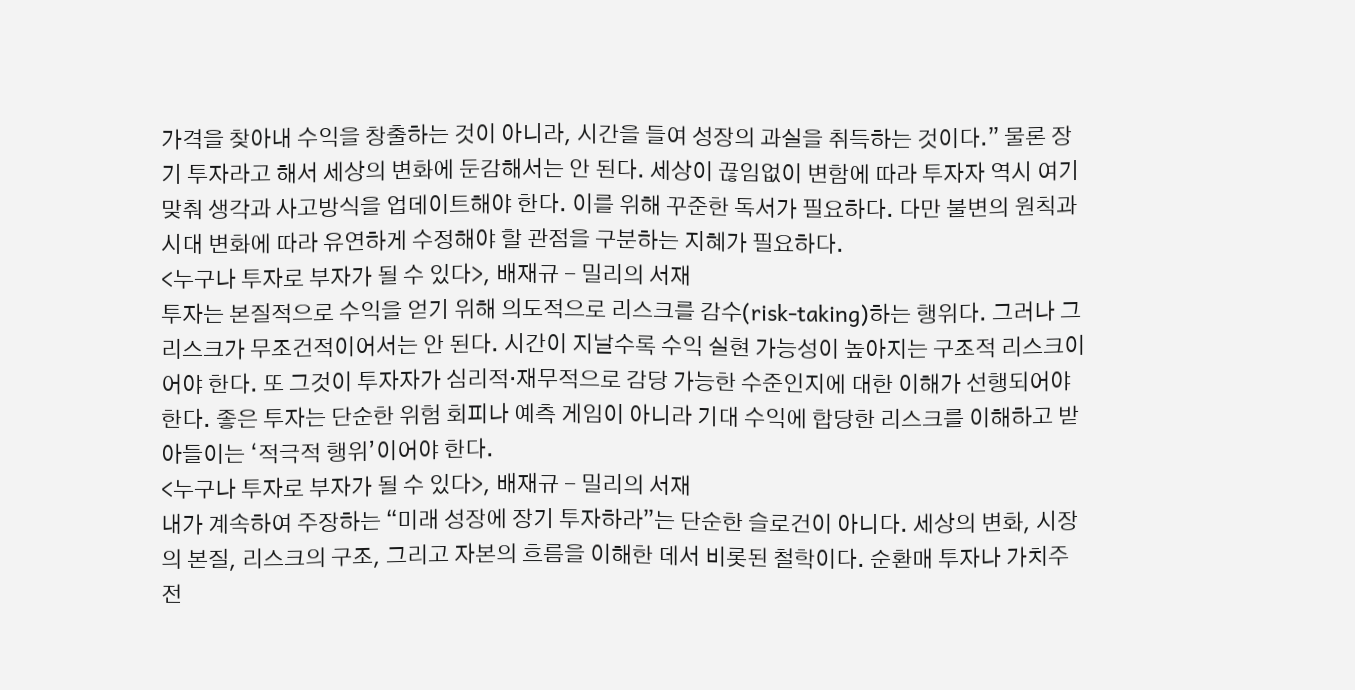가격을 찾아내 수익을 창출하는 것이 아니라, 시간을 들여 성장의 과실을 취득하는 것이다.” 물론 장기 투자라고 해서 세상의 변화에 둔감해서는 안 된다. 세상이 끊임없이 변함에 따라 투자자 역시 여기 맞춰 생각과 사고방식을 업데이트해야 한다. 이를 위해 꾸준한 독서가 필요하다. 다만 불변의 원칙과 시대 변화에 따라 유연하게 수정해야 할 관점을 구분하는 지혜가 필요하다.
<누구나 투자로 부자가 될 수 있다>, 배재규 - 밀리의 서재
투자는 본질적으로 수익을 얻기 위해 의도적으로 리스크를 감수(risk-taking)하는 행위다. 그러나 그 리스크가 무조건적이어서는 안 된다. 시간이 지날수록 수익 실현 가능성이 높아지는 구조적 리스크이어야 한다. 또 그것이 투자자가 심리적·재무적으로 감당 가능한 수준인지에 대한 이해가 선행되어야 한다. 좋은 투자는 단순한 위험 회피나 예측 게임이 아니라 기대 수익에 합당한 리스크를 이해하고 받아들이는 ‘적극적 행위’이어야 한다.
<누구나 투자로 부자가 될 수 있다>, 배재규 - 밀리의 서재
내가 계속하여 주장하는 “미래 성장에 장기 투자하라”는 단순한 슬로건이 아니다. 세상의 변화, 시장의 본질, 리스크의 구조, 그리고 자본의 흐름을 이해한 데서 비롯된 철학이다. 순환매 투자나 가치주 전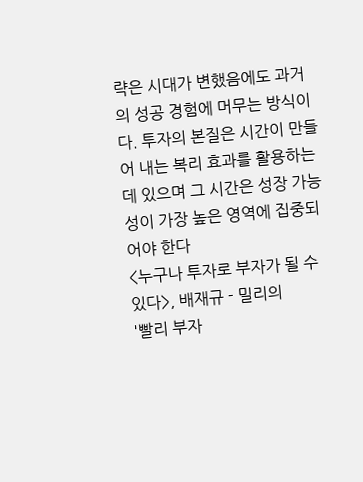략은 시대가 변했음에도 과거의 성공 경험에 머무는 방식이다. 투자의 본질은 시간이 만들어 내는 복리 효과를 활용하는 데 있으며 그 시간은 성장 가능성이 가장 높은 영역에 집중되어야 한다
<누구나 투자로 부자가 될 수 있다>, 배재규 - 밀리의
'빨리 부자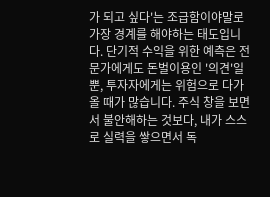가 되고 싶다'는 조급함이야말로 가장 경계를 해야하는 태도입니다. 단기적 수익을 위한 예측은 전문가에게도 돈벌이용인 '의견'일 뿐, 투자자에게는 위험으로 다가올 때가 많습니다. 주식 창을 보면서 불안해하는 것보다, 내가 스스로 실력을 쌓으면서 독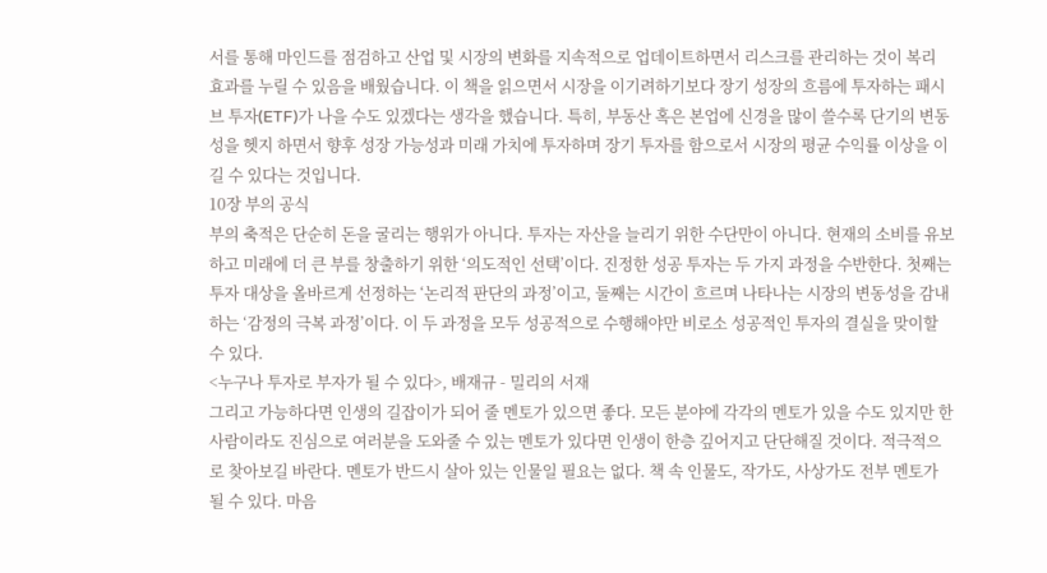서를 통해 마인드를 점검하고 산업 및 시장의 변화를 지속적으로 업데이트하면서 리스크를 관리하는 것이 복리 효과를 누릴 수 있음을 배웠습니다. 이 책을 읽으면서 시장을 이기려하기보다 장기 성장의 흐름에 투자하는 패시브 투자(ETF)가 나을 수도 있겠다는 생각을 했습니다. 특히, 부동산 혹은 본업에 신경을 많이 쓸수록 단기의 변동성을 헷지 하면서 향후 성장 가능성과 미래 가치에 투자하며 장기 투자를 함으로서 시장의 평균 수익률 이상을 이길 수 있다는 것입니다.
10장 부의 공식
부의 축적은 단순히 돈을 굴리는 행위가 아니다. 투자는 자산을 늘리기 위한 수단만이 아니다. 현재의 소비를 유보하고 미래에 더 큰 부를 창출하기 위한 ‘의도적인 선택’이다. 진정한 성공 투자는 두 가지 과정을 수반한다. 첫째는 투자 대상을 올바르게 선정하는 ‘논리적 판단의 과정’이고, 둘째는 시간이 흐르며 나타나는 시장의 변동성을 감내하는 ‘감정의 극복 과정’이다. 이 두 과정을 모두 성공적으로 수행해야만 비로소 성공적인 투자의 결실을 맞이할 수 있다.
<누구나 투자로 부자가 될 수 있다>, 배재규 - 밀리의 서재
그리고 가능하다면 인생의 길잡이가 되어 줄 멘토가 있으면 좋다. 모든 분야에 각각의 멘토가 있을 수도 있지만 한 사람이라도 진심으로 여러분을 도와줄 수 있는 멘토가 있다면 인생이 한층 깊어지고 단단해질 것이다. 적극적으로 찾아보길 바란다. 멘토가 반드시 살아 있는 인물일 필요는 없다. 책 속 인물도, 작가도, 사상가도 전부 멘토가 될 수 있다. 마음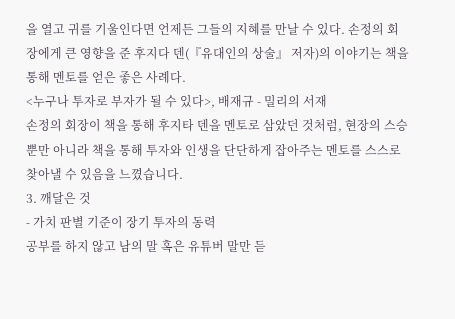을 열고 귀를 기울인다면 언제든 그들의 지혜를 만날 수 있다. 손정의 회장에게 큰 영향을 준 후지다 덴(『유대인의 상술』 저자)의 이야기는 책을 통해 멘토를 얻은 좋은 사례다.
<누구나 투자로 부자가 될 수 있다>, 배재규 - 밀리의 서재
손정의 회장이 책을 통해 후지타 덴을 멘토로 삼았던 것처럼, 현장의 스승뿐만 아니라 책을 통해 투자와 인생을 단단하게 잡아주는 멘토를 스스로 찾아낼 수 있음을 느꼈습니다.
3. 깨달은 것
- 가치 판별 기준이 장기 투자의 동력
공부를 하지 않고 남의 말 혹은 유튜버 말만 듣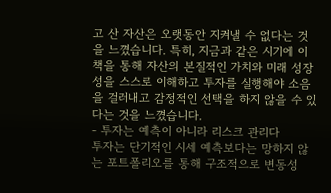고 산 자산은 오랫동안 지켜낼 수 없다는 것을 느꼈습니다. 특히, 지금과 같은 시기에 이 책을 통해 자산의 본질적인 가치와 미래 성장성을 스스로 이해하고 투자를 실행해야 소음을 걸러내고 감정적인 선택을 하지 않을 수 있다는 것을 느꼈습니다.
- 투자는 예측이 아니라 리스크 관리다
투자는 단기적인 시세 예측보다는 망하지 않는 포트폴리오를 통해 구조적으로 변동성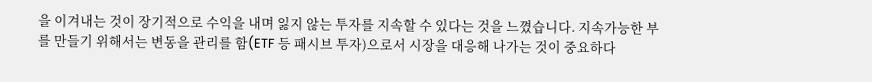을 이겨내는 것이 장기적으로 수익을 내며 잃지 않는 투자를 지속할 수 있다는 것을 느꼈습니다. 지속가능한 부를 만들기 위해서는 변동을 관리를 함(ETF 등 패시브 투자)으로서 시장을 대응해 나가는 것이 중요하다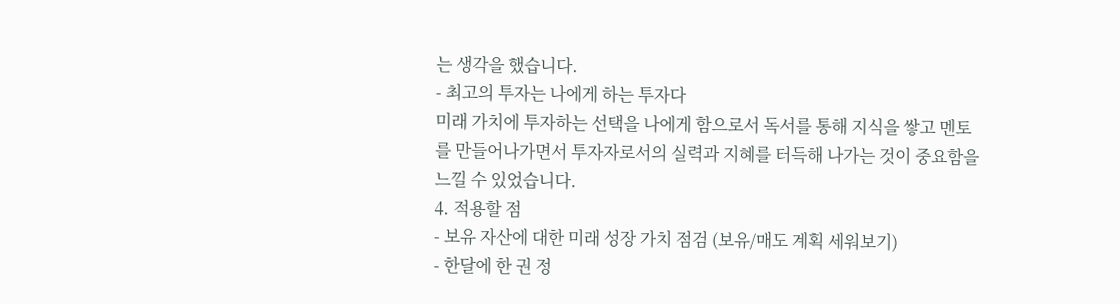는 생각을 했습니다.
- 최고의 투자는 나에게 하는 투자다
미래 가치에 투자하는 선택을 나에게 함으로서 독서를 통해 지식을 쌓고 멘토를 만들어나가면서 투자자로서의 실력과 지혜를 터득해 나가는 것이 중요함을 느낄 수 있었습니다.
4. 적용할 점
- 보유 자산에 대한 미래 성장 가치 점검 (보유/매도 계획 세워보기)
- 한달에 한 권 정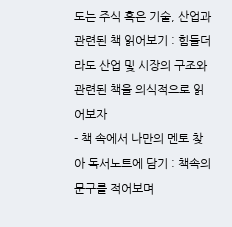도는 주식 혹은 기술, 산업과 관련된 책 읽어보기 : 힘들더라도 산업 및 시장의 구조와 관련된 책을 의식적으로 읽어보자
- 책 속에서 나만의 멘토 찾아 독서노트에 담기 : 책속의 문구를 적어보며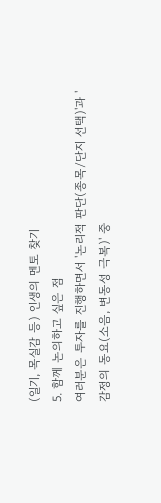(일기, 목실감 등) 인생의 멘토 찾기
5. 함께 논의하고 싶은 점
여러분은 투자를 진행하면서 '논리적 판단(종목/단지 선택)'과 '감정의 동요(소음, 변동성 극복)' 중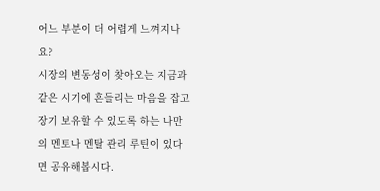어느 부분이 더 어렵게 느껴지나요?
시장의 변동성이 찾아오는 지금과 같은 시기에 흔들리는 마음을 잡고 장기 보유할 수 있도록 하는 나만의 멘토나 멘탈 관리 루틴이 있다면 공유해봅시다.